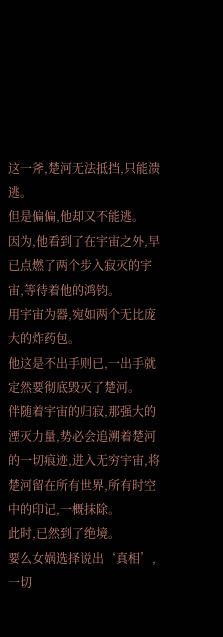这一斧,楚河无法抵挡,只能溃逃。
但是偏偏,他却又不能逃。
因为,他看到了在宇宙之外,早已点燃了两个步入寂灭的宇宙,等待着他的鸿钧。
用宇宙为器,宛如两个无比庞大的炸药包。
他这是不出手则已,一出手就定然要彻底毁灭了楚河。
伴随着宇宙的归寂,那强大的湮灭力量,势必会追溯着楚河的一切痕迹,进入无穷宇宙,将楚河留在所有世界,所有时空中的印记,一概抹除。
此时,已然到了绝境。
要么女娲选择说出‘真相’,一切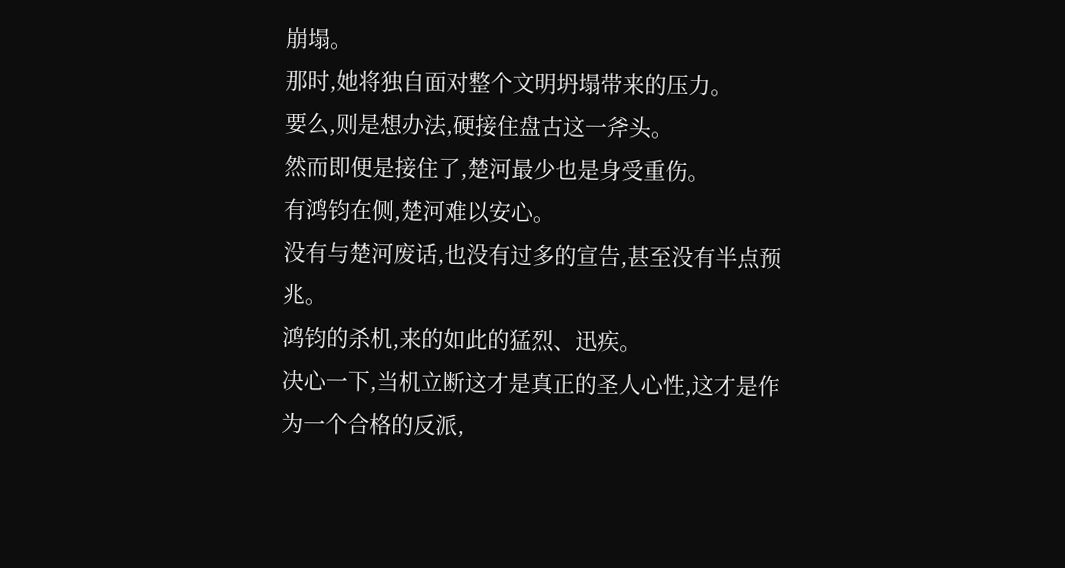崩塌。
那时,她将独自面对整个文明坍塌带来的压力。
要么,则是想办法,硬接住盘古这一斧头。
然而即便是接住了,楚河最少也是身受重伤。
有鸿钧在侧,楚河难以安心。
没有与楚河废话,也没有过多的宣告,甚至没有半点预兆。
鸿钧的杀机,来的如此的猛烈、迅疾。
决心一下,当机立断这才是真正的圣人心性,这才是作为一个合格的反派,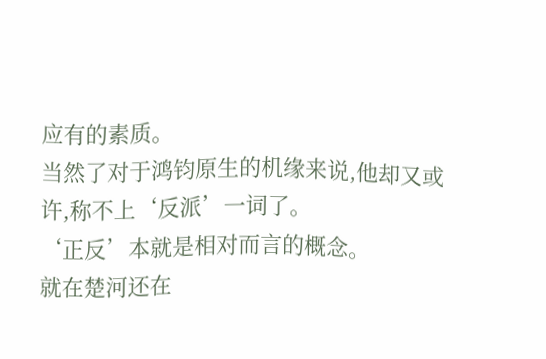应有的素质。
当然了对于鸿钧原生的机缘来说,他却又或许,称不上‘反派’一词了。
‘正反’本就是相对而言的概念。
就在楚河还在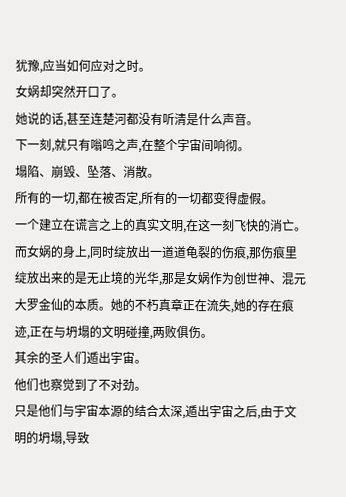犹豫,应当如何应对之时。
女娲却突然开口了。
她说的话,甚至连楚河都没有听清是什么声音。
下一刻,就只有嗡鸣之声,在整个宇宙间响彻。
塌陷、崩毁、坠落、消散。
所有的一切,都在被否定,所有的一切都变得虚假。
一个建立在谎言之上的真实文明,在这一刻飞快的消亡。
而女娲的身上,同时绽放出一道道龟裂的伤痕,那伤痕里绽放出来的是无止境的光华,那是女娲作为创世神、混元大罗金仙的本质。她的不朽真章正在流失,她的存在痕迹,正在与坍塌的文明碰撞,两败俱伤。
其余的圣人们遁出宇宙。
他们也察觉到了不对劲。
只是他们与宇宙本源的结合太深,遁出宇宙之后,由于文明的坍塌,导致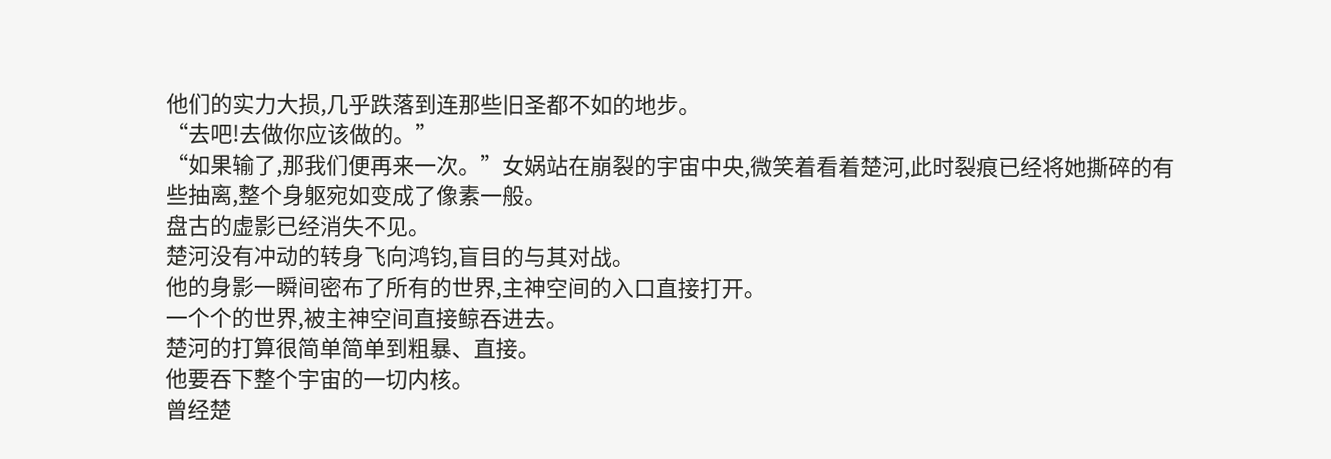他们的实力大损,几乎跌落到连那些旧圣都不如的地步。
“去吧!去做你应该做的。”
“如果输了,那我们便再来一次。”女娲站在崩裂的宇宙中央,微笑着看着楚河,此时裂痕已经将她撕碎的有些抽离,整个身躯宛如变成了像素一般。
盘古的虚影已经消失不见。
楚河没有冲动的转身飞向鸿钧,盲目的与其对战。
他的身影一瞬间密布了所有的世界,主神空间的入口直接打开。
一个个的世界,被主神空间直接鲸吞进去。
楚河的打算很简单简单到粗暴、直接。
他要吞下整个宇宙的一切内核。
曾经楚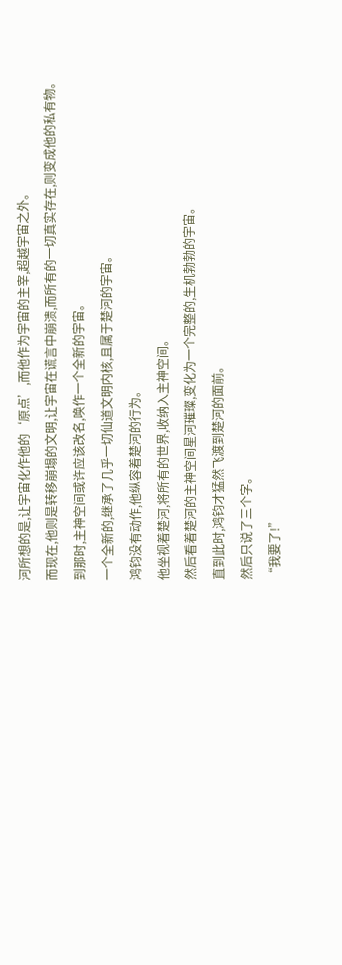河所想的是,让宇宙化作他的‘原点’,而他作为宇宙的主宰,超越宇宙之外。
而现在,他则是转移崩塌的文明,让宇宙在谎言中崩溃,而所有的一切真实存在,则变成他的私有物。
到那时,主神空间或许应该改名,唤作一个全新的宇宙。
一个全新的,继承了几乎一切仙道文明内核,且属于楚河的宇宙。
鸿钧没有动作,他纵容着楚河的行为。
他坐视着楚河,将所有的世界,收纳入主神空间。
然后看着楚河的主神空间星河璀璨,变化为一个完整的,生机勃勃的宇宙。
直到此时,鸿钧才猛然飞渡到楚河的面前。
然后只说了三个字。
“我要了!”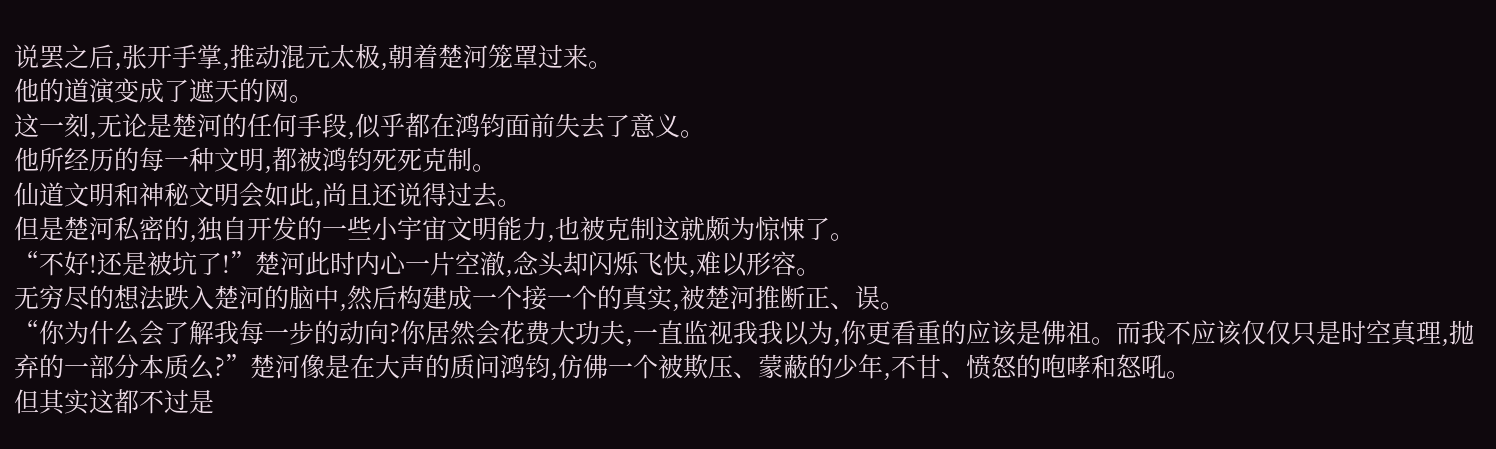说罢之后,张开手掌,推动混元太极,朝着楚河笼罩过来。
他的道演变成了遮天的网。
这一刻,无论是楚河的任何手段,似乎都在鸿钧面前失去了意义。
他所经历的每一种文明,都被鸿钧死死克制。
仙道文明和神秘文明会如此,尚且还说得过去。
但是楚河私密的,独自开发的一些小宇宙文明能力,也被克制这就颇为惊悚了。
“不好!还是被坑了!”楚河此时内心一片空澈,念头却闪烁飞快,难以形容。
无穷尽的想法跌入楚河的脑中,然后构建成一个接一个的真实,被楚河推断正、误。
“你为什么会了解我每一步的动向?你居然会花费大功夫,一直监视我我以为,你更看重的应该是佛祖。而我不应该仅仅只是时空真理,抛弃的一部分本质么?”楚河像是在大声的质问鸿钧,仿佛一个被欺压、蒙蔽的少年,不甘、愤怒的咆哮和怒吼。
但其实这都不过是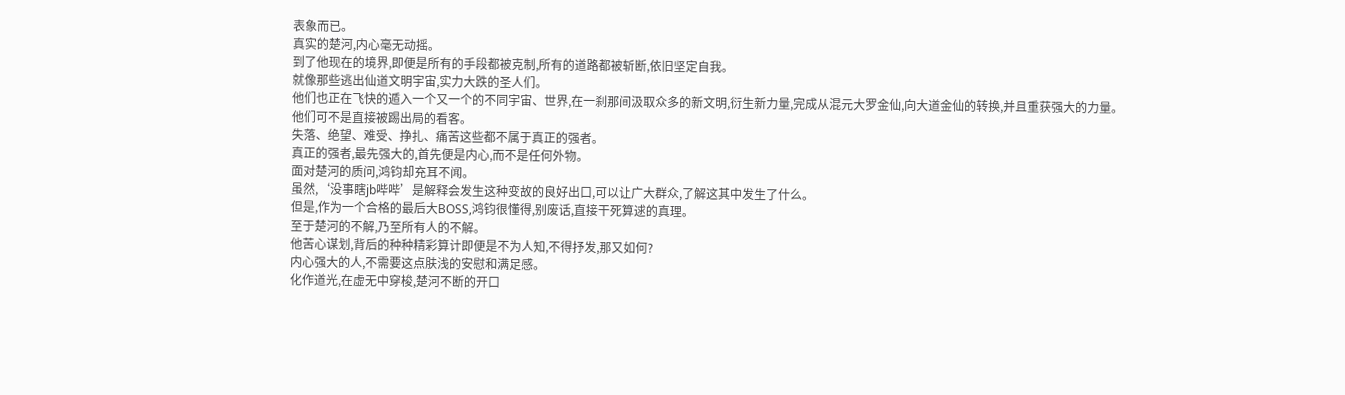表象而已。
真实的楚河,内心毫无动摇。
到了他现在的境界,即便是所有的手段都被克制,所有的道路都被斩断,依旧坚定自我。
就像那些逃出仙道文明宇宙,实力大跌的圣人们。
他们也正在飞快的遁入一个又一个的不同宇宙、世界,在一刹那间汲取众多的新文明,衍生新力量,完成从混元大罗金仙,向大道金仙的转换,并且重获强大的力量。
他们可不是直接被踢出局的看客。
失落、绝望、难受、挣扎、痛苦这些都不属于真正的强者。
真正的强者,最先强大的,首先便是内心,而不是任何外物。
面对楚河的质问,鸿钧却充耳不闻。
虽然,‘没事瞎jb哔哔’是解释会发生这种变故的良好出口,可以让广大群众,了解这其中发生了什么。
但是,作为一个合格的最后大BOSS,鸿钧很懂得,别废话,直接干死算逑的真理。
至于楚河的不解,乃至所有人的不解。
他苦心谋划,背后的种种精彩算计即便是不为人知,不得抒发,那又如何?
内心强大的人,不需要这点肤浅的安慰和满足感。
化作道光,在虚无中穿梭,楚河不断的开口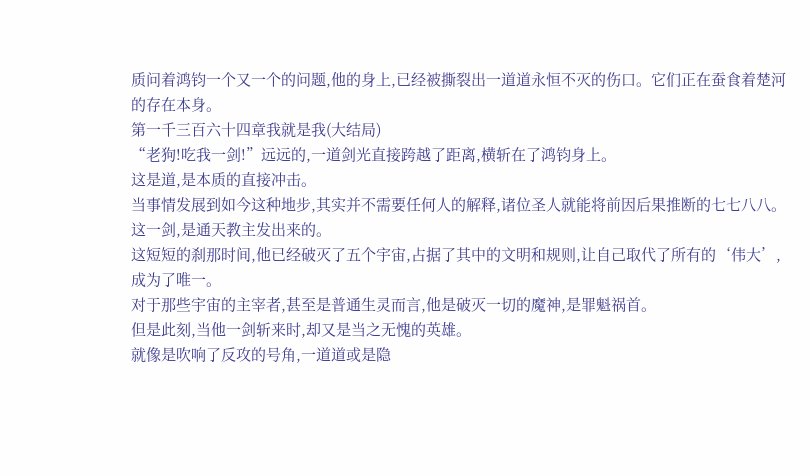质问着鸿钧一个又一个的问题,他的身上,已经被撕裂出一道道永恒不灭的伤口。它们正在蚕食着楚河的存在本身。
第一千三百六十四章我就是我(大结局)
“老狗!吃我一剑!”远远的,一道剑光直接跨越了距离,横斩在了鸿钧身上。
这是道,是本质的直接冲击。
当事情发展到如今这种地步,其实并不需要任何人的解释,诸位圣人就能将前因后果推断的七七八八。
这一剑,是通天教主发出来的。
这短短的刹那时间,他已经破灭了五个宇宙,占据了其中的文明和规则,让自己取代了所有的‘伟大’,成为了唯一。
对于那些宇宙的主宰者,甚至是普通生灵而言,他是破灭一切的魔神,是罪魁祸首。
但是此刻,当他一剑斩来时,却又是当之无愧的英雄。
就像是吹响了反攻的号角,一道道或是隐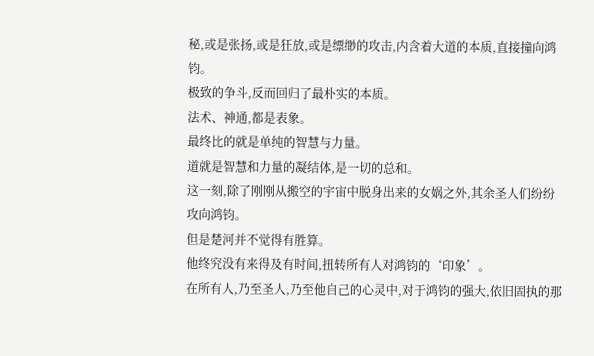秘,或是张扬,或是狂放,或是缥缈的攻击,内含着大道的本质,直接撞向鸿钧。
极致的争斗,反而回归了最朴实的本质。
法术、神通,都是表象。
最终比的就是单纯的智慧与力量。
道就是智慧和力量的凝结体,是一切的总和。
这一刻,除了刚刚从搬空的宇宙中脱身出来的女娲之外,其余圣人们纷纷攻向鸿钧。
但是楚河并不觉得有胜算。
他终究没有来得及有时间,扭转所有人对鸿钧的‘印象’。
在所有人,乃至圣人,乃至他自己的心灵中,对于鸿钧的强大,依旧固执的那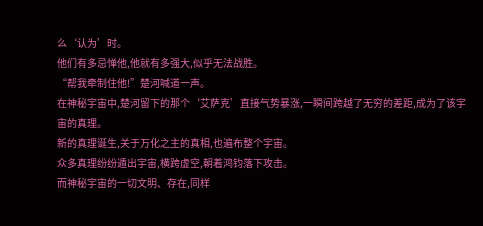么‘认为’时。
他们有多忌惮他,他就有多强大,似乎无法战胜。
“帮我牵制住他!”楚河喊道一声。
在神秘宇宙中,楚河留下的那个‘艾萨克’直接气势暴涨,一瞬间跨越了无穷的差距,成为了该宇宙的真理。
新的真理诞生,关于万化之主的真相,也遍布整个宇宙。
众多真理纷纷遁出宇宙,横跨虚空,朝着鸿钧落下攻击。
而神秘宇宙的一切文明、存在,同样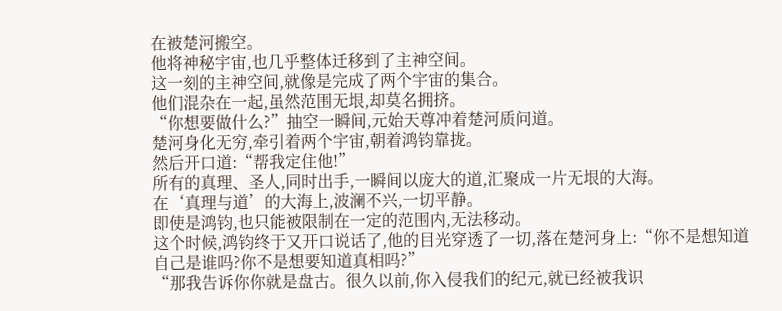在被楚河搬空。
他将神秘宇宙,也几乎整体迁移到了主神空间。
这一刻的主神空间,就像是完成了两个宇宙的集合。
他们混杂在一起,虽然范围无垠,却莫名拥挤。
“你想要做什么?”抽空一瞬间,元始天尊冲着楚河质问道。
楚河身化无穷,牵引着两个宇宙,朝着鸿钧靠拢。
然后开口道:“帮我定住他!”
所有的真理、圣人,同时出手,一瞬间以庞大的道,汇聚成一片无垠的大海。
在‘真理与道’的大海上,波澜不兴,一切平静。
即使是鸿钧,也只能被限制在一定的范围内,无法移动。
这个时候,鸿钧终于又开口说话了,他的目光穿透了一切,落在楚河身上:“你不是想知道自己是谁吗?你不是想要知道真相吗?”
“那我告诉你你就是盘古。很久以前,你入侵我们的纪元,就已经被我识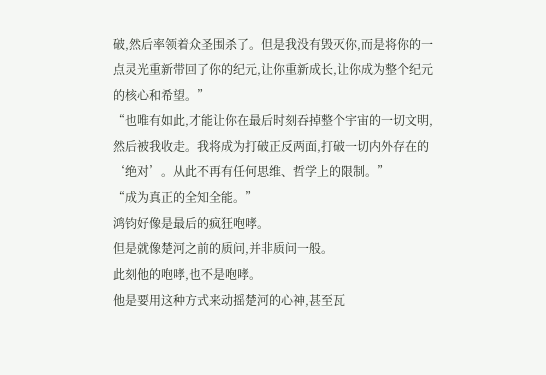破,然后率领着众圣围杀了。但是我没有毁灭你,而是将你的一点灵光重新带回了你的纪元,让你重新成长,让你成为整个纪元的核心和希望。”
“也唯有如此,才能让你在最后时刻吞掉整个宇宙的一切文明,然后被我收走。我将成为打破正反两面,打破一切内外存在的‘绝对’。从此不再有任何思维、哲学上的限制。”
“成为真正的全知全能。”
鸿钧好像是最后的疯狂咆哮。
但是就像楚河之前的质问,并非质问一般。
此刻他的咆哮,也不是咆哮。
他是要用这种方式来动摇楚河的心神,甚至瓦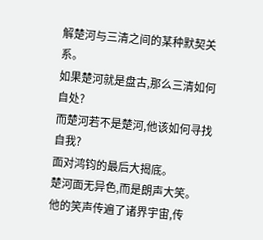解楚河与三清之间的某种默契关系。
如果楚河就是盘古,那么三清如何自处?
而楚河若不是楚河,他该如何寻找自我?
面对鸿钧的最后大揭底。
楚河面无异色,而是朗声大笑。
他的笑声传遍了诸界宇宙,传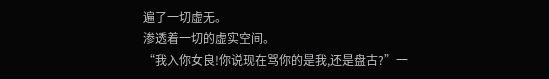遍了一切虚无。
渗透着一切的虚实空间。
“我入你女良!你说现在骂你的是我,还是盘古?”一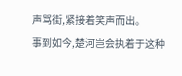声骂街,紧接着笑声而出。
事到如今,楚河岂会执着于这种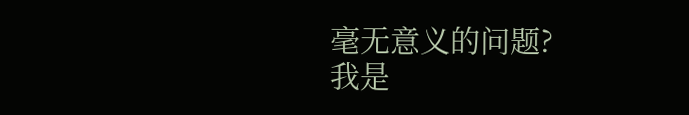毫无意义的问题?
我是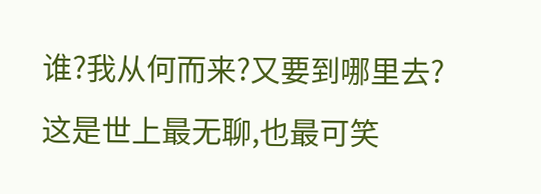谁?我从何而来?又要到哪里去?
这是世上最无聊,也最可笑